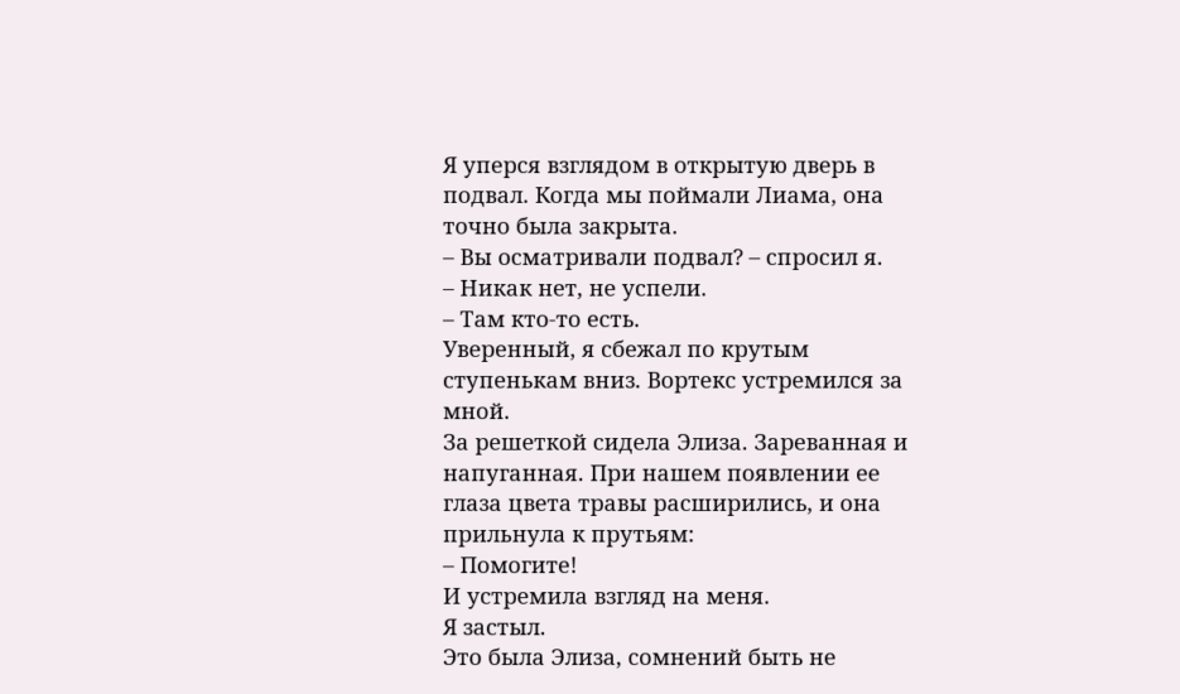Я уперся взглядом в открытую дверь в подвал. Когда мы поймали Лиама, она точно была закрыта.
– Вы осматривали подвал? – спросил я.
– Никак нет, не успели.
– Там кто-то есть.
Уверенный, я сбежал по крутым ступенькам вниз. Вортекс устремился за мной.
За решеткой сидела Элиза. Зареванная и напуганная. При нашем появлении ее глаза цвета травы расширились, и она прильнула к прутьям:
– Помогите!
И устремила взгляд на меня.
Я застыл.
Это была Элиза, сомнений быть не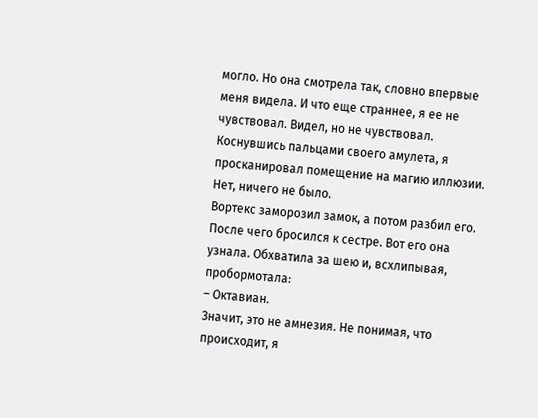могло. Но она смотрела так, словно впервые меня видела. И что еще страннее, я ее не чувствовал. Видел, но не чувствовал.
Коснувшись пальцами своего амулета, я просканировал помещение на магию иллюзии. Нет, ничего не было.
Вортекс заморозил замок, а потом разбил его. После чего бросился к сестре. Вот его она узнала. Обхватила за шею и, всхлипывая, пробормотала:
– Октавиан.
Значит, это не амнезия. Не понимая, что происходит, я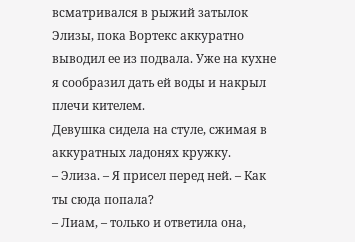всматривался в рыжий затылок Элизы, пока Вортекс аккуратно выводил ее из подвала. Уже на кухне я сообразил дать ей воды и накрыл плечи кителем.
Девушка сидела на стуле, сжимая в аккуратных ладонях кружку.
– Элиза. – Я присел перед ней. – Как ты сюда попала?
– Лиам, – только и ответила она,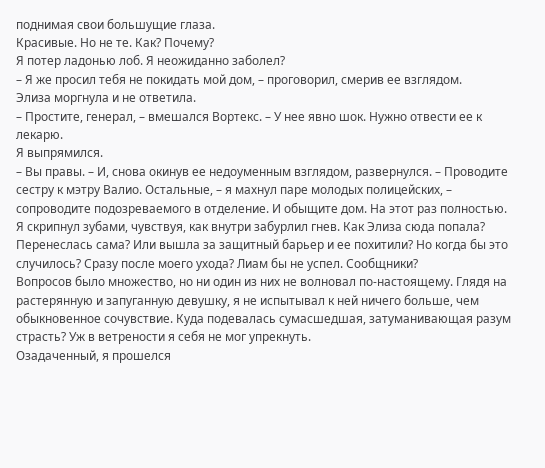поднимая свои большущие глаза.
Красивые. Но не те. Как? Почему?
Я потер ладонью лоб. Я неожиданно заболел?
– Я же просил тебя не покидать мой дом, – проговорил, смерив ее взглядом.
Элиза моргнула и не ответила.
– Простите, генерал, – вмешался Вортекс. – У нее явно шок. Нужно отвести ее к лекарю.
Я выпрямился.
– Вы правы. – И, снова окинув ее недоуменным взглядом, развернулся. – Проводите сестру к мэтру Валио. Остальные, – я махнул паре молодых полицейских, – сопроводите подозреваемого в отделение. И обыщите дом. На этот раз полностью.
Я скрипнул зубами, чувствуя, как внутри забурлил гнев. Как Элиза сюда попала? Перенеслась сама? Или вышла за защитный барьер и ее похитили? Но когда бы это случилось? Сразу после моего ухода? Лиам бы не успел. Сообщники?
Вопросов было множество, но ни один из них не волновал по-настоящему. Глядя на растерянную и запуганную девушку, я не испытывал к ней ничего больше, чем обыкновенное сочувствие. Куда подевалась сумасшедшая, затуманивающая разум страсть? Уж в ветрености я себя не мог упрекнуть.
Озадаченный, я прошелся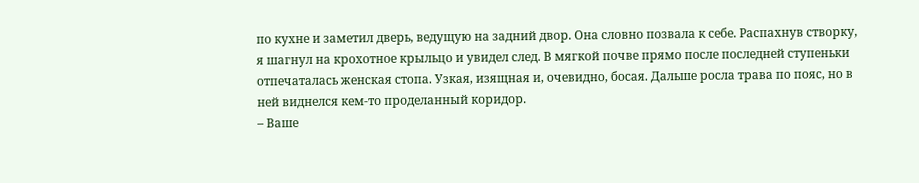по кухне и заметил дверь, ведущую на задний двор. Она словно позвала к себе. Распахнув створку, я шагнул на крохотное крыльцо и увидел след. В мягкой почве прямо после последней ступеньки отпечаталась женская стопа. Узкая, изящная и, очевидно, босая. Дальше росла трава по пояс, но в ней виднелся кем-то проделанный коридор.
– Ваше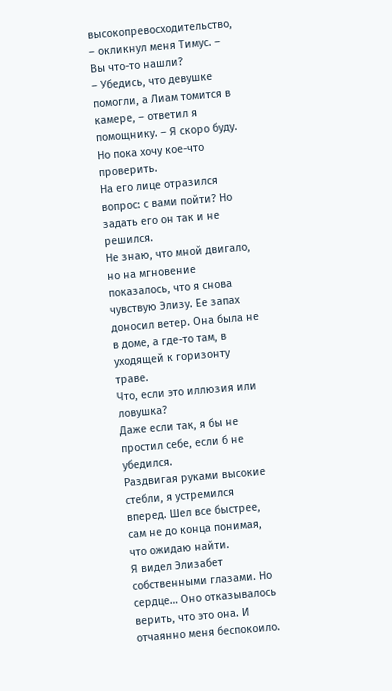высокопревосходительство, – окликнул меня Тимус. – Вы что-то нашли?
– Убедись, что девушке помогли, а Лиам томится в камере, – ответил я помощнику. – Я скоро буду. Но пока хочу кое-что проверить.
На его лице отразился вопрос: с вами пойти? Но задать его он так и не решился.
Не знаю, что мной двигало, но на мгновение показалось, что я снова чувствую Элизу. Ее запах доносил ветер. Она была не в доме, а где-то там, в уходящей к горизонту траве.
Что, если это иллюзия или ловушка?
Даже если так, я бы не простил себе, если б не убедился.
Раздвигая руками высокие стебли, я устремился вперед. Шел все быстрее, сам не до конца понимая, что ожидаю найти.
Я видел Элизабет собственными глазами. Но сердце… Оно отказывалось верить, что это она. И отчаянно меня беспокоило.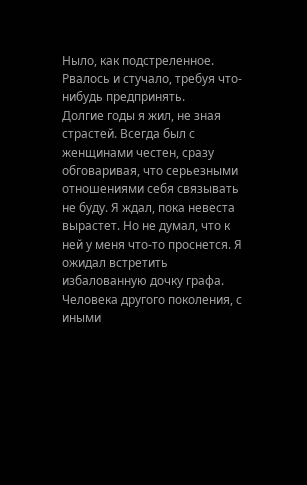Ныло, как подстреленное. Рвалось и стучало, требуя что-нибудь предпринять.
Долгие годы я жил, не зная страстей. Всегда был с женщинами честен, сразу обговаривая, что серьезными отношениями себя связывать не буду. Я ждал, пока невеста вырастет. Но не думал, что к ней у меня что-то проснется. Я ожидал встретить избалованную дочку графа. Человека другого поколения, с иными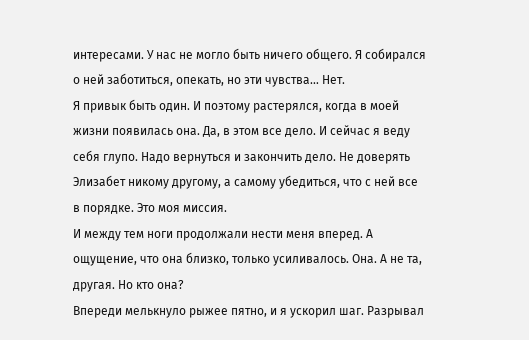интересами. У нас не могло быть ничего общего. Я собирался о ней заботиться, опекать, но эти чувства… Нет.
Я привык быть один. И поэтому растерялся, когда в моей жизни появилась она. Да, в этом все дело. И сейчас я веду себя глупо. Надо вернуться и закончить дело. Не доверять Элизабет никому другому, а самому убедиться, что с ней все в порядке. Это моя миссия.
И между тем ноги продолжали нести меня вперед. А ощущение, что она близко, только усиливалось. Она. А не та, другая. Но кто она?
Впереди мелькнуло рыжее пятно, и я ускорил шаг. Разрывал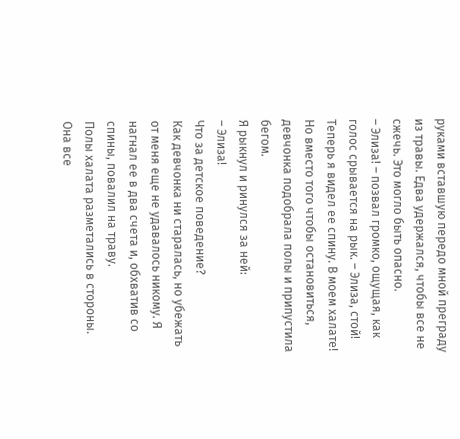руками вставшую передо мной преграду из травы. Едва удержался, чтобы все не сжечь. Это могло быть опасно.
– Элиза! – позвал громко, ощущая, как голос срывается на рык. – Элиза, стой!
Теперь я видел ее спину. В моем халате!
Но вместо того чтобы остановиться, девчонка подобрала полы и припустила бегом.
Я рыкнул и ринулся за ней:
– Элиза!
Что за детское поведение?
Как девчонка ни старалась, но убежать от меня еще не удавалось никому. Я нагнал ее в два счета и, обхватив со спины, повалил на траву.
Полы халата разметались в стороны. Она все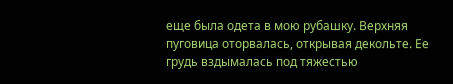еще была одета в мою рубашку. Верхняя пуговица оторвалась, открывая декольте. Ее грудь вздымалась под тяжестью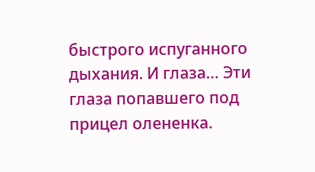быстрого испуганного дыхания. И глаза… Эти глаза попавшего под прицел олененка.